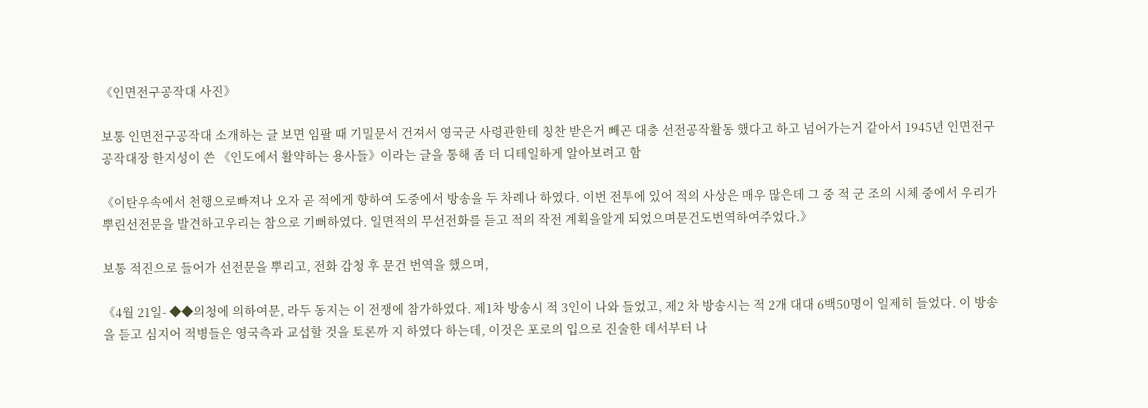《인면전구공작대 사진》

보통 인면전구공작대 소개하는 글 보면 임팔 때 기밀문서 건져서 영국군 사령관한테 칭찬 받은거 빼곤 대충 선전공작활동 했다고 하고 넘어가는거 같아서 1945년 인면전구 공작대장 한지성이 쓴 《인도에서 활약하는 용사들》이라는 글을 통해 좀 더 디테일하게 알아보려고 함

《이탄우속에서 천행으로빠져나 오자 곧 적에게 향하여 도중에서 방송을 두 차례나 하였다. 이번 전투에 있어 적의 사상은 매우 많은데 그 중 적 군 조의 시체 중에서 우리가뿌린선전문을 발견하고우리는 참으로 기뻐하였다. 일면적의 무선전화를 듣고 적의 작전 계획을알게 되었으며문건도번역하여주었다.》

보통 적진으로 들어가 선전문을 뿌리고, 전화 감청 후 문건 번역을 했으며,

《4월 21일- ◆◆의청에 의하여문, 라두 동지는 이 전쟁에 참가하였다. 제1차 방송시 적 3인이 나와 들었고, 제2 차 방송시는 적 2개 대대 6백50명이 일제히 들었다. 이 방송을 듣고 심지어 적병들은 영국측과 교섭할 것을 토론까 지 하였다 하는데, 이것은 포로의 입으로 진술한 데서부터 나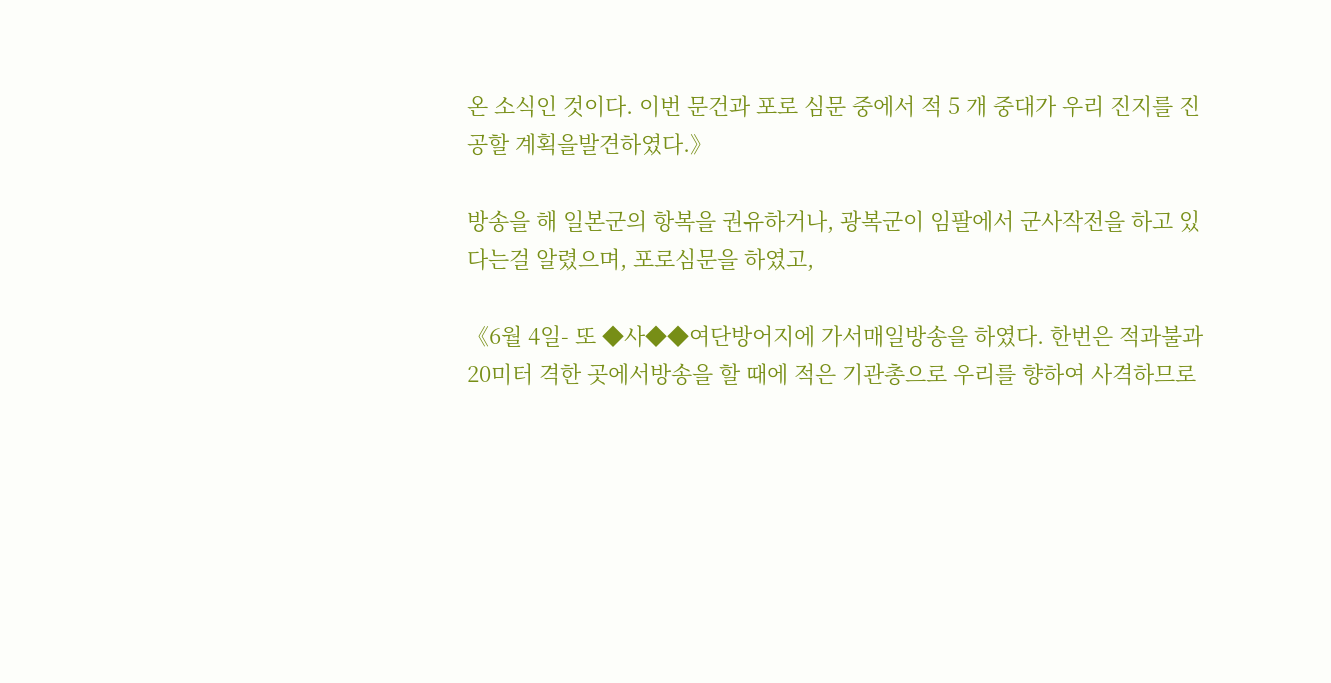온 소식인 것이다. 이번 문건과 포로 심문 중에서 적 5 개 중대가 우리 진지를 진공할 계획을발견하였다.》

방송을 해 일본군의 항복을 권유하거나, 광복군이 임팔에서 군사작전을 하고 있다는걸 알렸으며, 포로심문을 하였고,

《6월 4일- 또 ◆사◆◆여단방어지에 가서매일방송을 하였다. 한번은 적과불과20미터 격한 곳에서방송을 할 때에 적은 기관총으로 우리를 향하여 사격하므로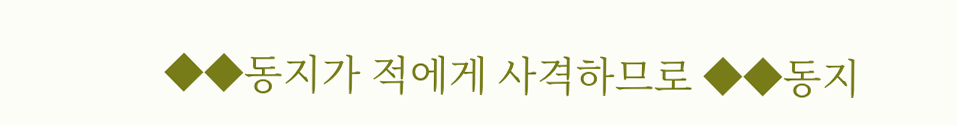◆◆동지가 적에게 사격하므로 ◆◆동지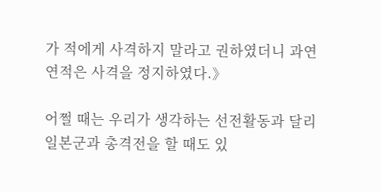가 적에게 사격하지 말라고 권하였더니 과연 연적은 사격을 정지하였다.》

어쩔 때는 우리가 생각하는 선전활동과 달리 일본군과 총격전을 할 때도 있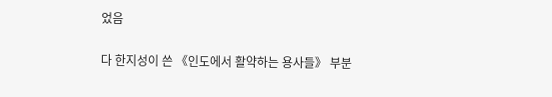었음

다 한지성이 쓴 《인도에서 활약하는 용사들》 부분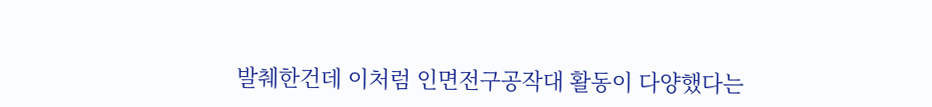발췌한건데 이처럼 인면전구공작대 활동이 다양했다는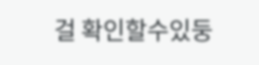걸 확인할수있둥